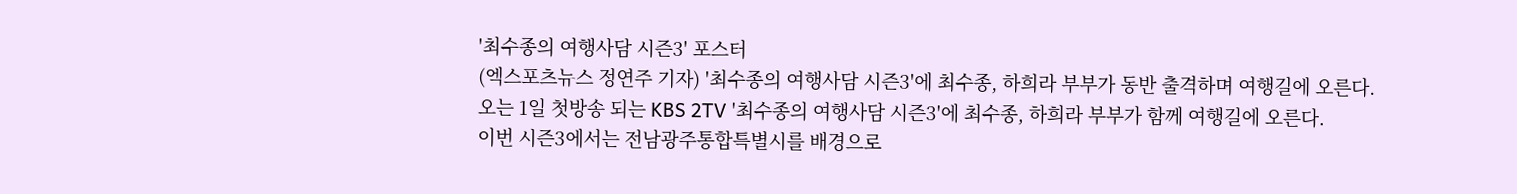'최수종의 여행사담 시즌3' 포스터
(엑스포츠뉴스 정연주 기자) '최수종의 여행사담 시즌3'에 최수종, 하희라 부부가 동반 출격하며 여행길에 오른다.
오는 1일 첫방송 되는 KBS 2TV '최수종의 여행사담 시즌3'에 최수종, 하희라 부부가 함께 여행길에 오른다.
이번 시즌3에서는 전남광주통합특별시를 배경으로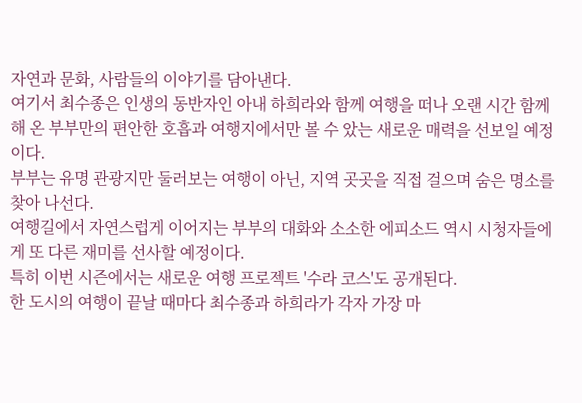자연과 문화, 사람들의 이야기를 담아낸다.
여기서 최수종은 인생의 동반자인 아내 하희라와 함께 여행을 떠나 오랜 시간 함께해 온 부부만의 편안한 호흡과 여행지에서만 볼 수 았는 새로운 매력을 선보일 예정이다.
부부는 유명 관광지만 둘러보는 여행이 아닌, 지역 곳곳을 직접 걸으며 숨은 명소를 찾아 나선다.
여행길에서 자연스럽게 이어지는 부부의 대화와 소소한 에피소드 역시 시청자들에게 또 다른 재미를 선사할 예정이다.
특히 이번 시즌에서는 새로운 여행 프로젝트 '수라 코스'도 공개된다.
한 도시의 여행이 끝날 때마다 최수종과 하희라가 각자 가장 마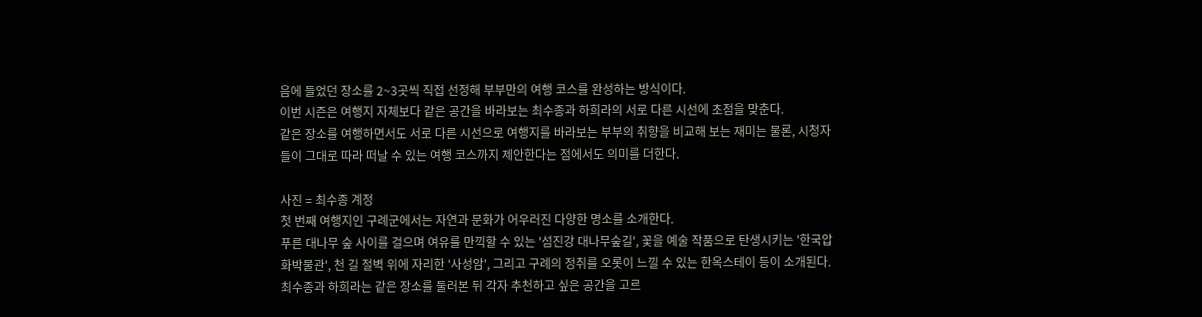음에 들었던 장소를 2~3곳씩 직접 선정해 부부만의 여행 코스를 완성하는 방식이다.
이번 시즌은 여행지 자체보다 같은 공간을 바라보는 최수종과 하희라의 서로 다른 시선에 초점을 맞춘다.
같은 장소를 여행하면서도 서로 다른 시선으로 여행지를 바라보는 부부의 취향을 비교해 보는 재미는 물론, 시청자들이 그대로 따라 떠날 수 있는 여행 코스까지 제안한다는 점에서도 의미를 더한다.

사진 = 최수종 계정
첫 번째 여행지인 구례군에서는 자연과 문화가 어우러진 다양한 명소를 소개한다.
푸른 대나무 숲 사이를 걸으며 여유를 만끽할 수 있는 '섬진강 대나무숲길', 꽃을 예술 작품으로 탄생시키는 '한국압화박물관', 천 길 절벽 위에 자리한 '사성암', 그리고 구례의 정취를 오롯이 느낄 수 있는 한옥스테이 등이 소개된다.
최수종과 하희라는 같은 장소를 둘러본 뒤 각자 추천하고 싶은 공간을 고르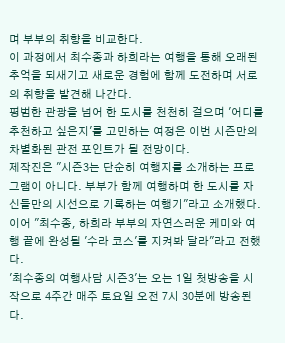며 부부의 취향을 비교한다.
이 과정에서 최수종과 하희라는 여행을 통해 오래된 추억을 되새기고 새로운 경험에 함께 도전하며 서로의 취향을 발견해 나간다.
평범한 관광을 넘어 한 도시를 천천히 걸으며 '어디를 추천하고 싶은지'를 고민하는 여정은 이번 시즌만의 차별화된 관전 포인트가 될 전망이다.
제작진은 "시즌3는 단순히 여행지를 소개하는 프로그램이 아니다. 부부가 함께 여행하며 한 도시를 자신들만의 시선으로 기록하는 여행기"라고 소개했다.
이어 "최수종, 하희라 부부의 자연스러운 케미와 여행 끝에 완성될 '수라 코스'를 지켜봐 달라"라고 전했다.
'최수종의 여행사담 시즌3'는 오는 1일 첫방송을 시작으로 4주간 매주 토요일 오전 7시 30분에 방송된다.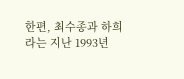한편, 최수종과 하희라는 지난 1993년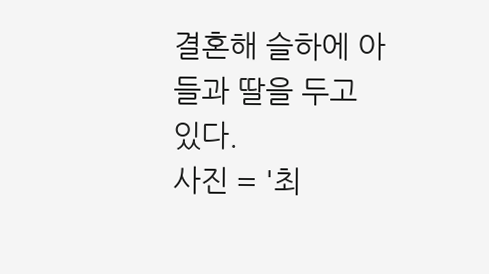결혼해 슬하에 아들과 딸을 두고 있다.
사진 = '최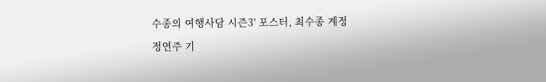수종의 여행사담 시즌3' 포스터, 최수종 계정
정연주 기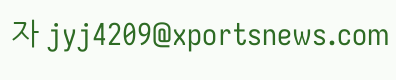자 jyj4209@xportsnews.com